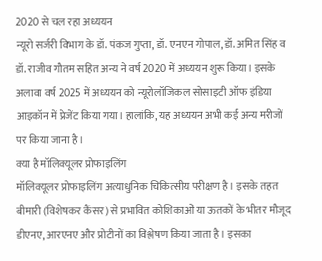2020 से चल रहा अध्ययन
न्यूरो सर्जरी विभाग के डॉ. पंकज गुप्ता, डॉ. एनएन गोपाल, डॉ. अमित सिंह व डॉ. राजीव गौतम सहित अन्य ने वर्ष 2020 में अध्ययन शुरू किया। इसके अलावा वर्ष 2025 में अध्ययन को न्यूरोलॉजिकल सोसाइटी ऑफ इंडिया आइकॉन में प्रेजेंट किया गया। हालांकि, यह अध्ययन अभी कई अन्य मरीजों पर किया जाना है।
क्या है मॉलिक्यूलर प्रोफाइलिंग
मॉलिक्यूलर प्रोफाइलिंग अत्याधुनिक चिकित्सीय परीक्षण है। इसके तहत बीमारी (विशेषकर कैंसर) से प्रभावित कोशिकाओं या ऊतकों के भीतर मौजूद डीएनए, आरएनए और प्रोटीनों का विश्लेषण किया जाता है। इसका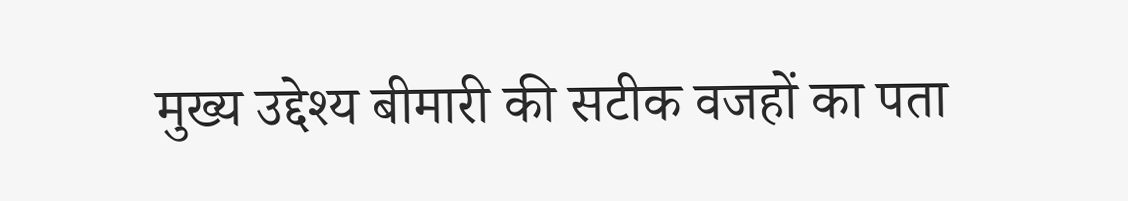मुख्य उद्देश्य बीमारी की सटीक वजहों का पता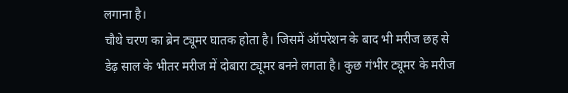लगाना है।
चौथे चरण का ब्रेन ट्यूमर घातक होता है। जिसमें ऑपरेशन के बाद भी मरीज छह से डेढ़ साल के भीतर मरीज में दोबारा ट्यूमर बनने लगता है। कुछ गंभीर ट्यूमर के मरीज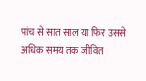पांच से सात साल या फिर उससे अधिक समय तक जीवित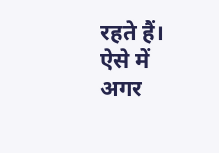रहते हैं। ऐसे में अगर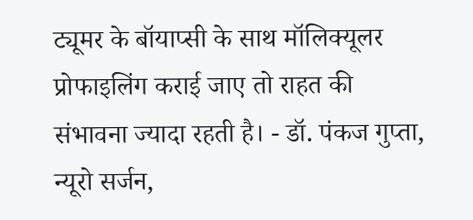ट्यूमर के बॉयाप्सी के साथ मॉलिक्यूलर प्रोफाइलिंग कराई जाए तो राहत की संभावना ज्यादा रहती है। - डॉ. पंकज गुप्ता, न्यूरो सर्जन,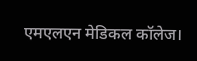एमएलएन मेडिकल कॉलेज।